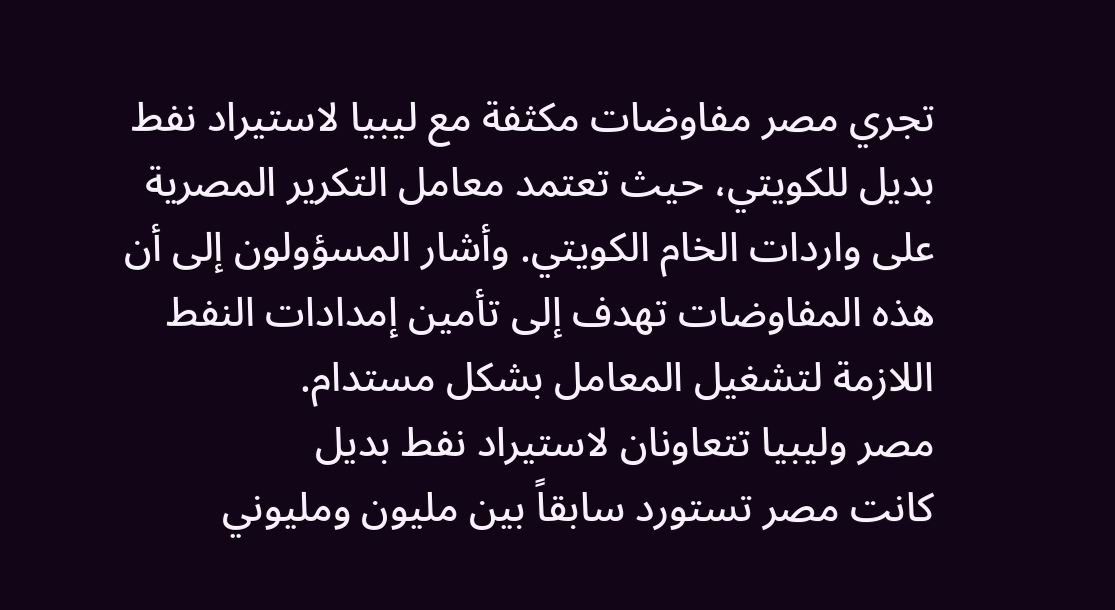تجري مصر مفاوضات مكثفة مع ليبيا لاستيراد نفط بديل للكويتي، حيث تعتمد معامل التكرير المصرية على واردات الخام الكويتي. وأشار المسؤولون إلى أن هذه المفاوضات تهدف إلى تأمين إمدادات النفط اللازمة لتشغيل المعامل بشكل مستدام.
مصر وليبيا تتعاونان لاستيراد نفط بديل
كانت مصر تستورد سابقاً بين مليون ومليوني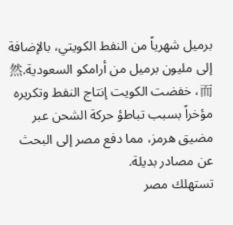برميل شهرياً من النفط الكويتي، بالإضافة إلى مليون برميل من أرامكو السعودية.然而، خفضت الكويت إنتاج النفط وتكريره مؤخراً بسبب تباطؤ حركة الشحن عبر مضيق هرمز، مما دفع مصر إلى البحث عن مصادر بديلة.
تستهلك مصر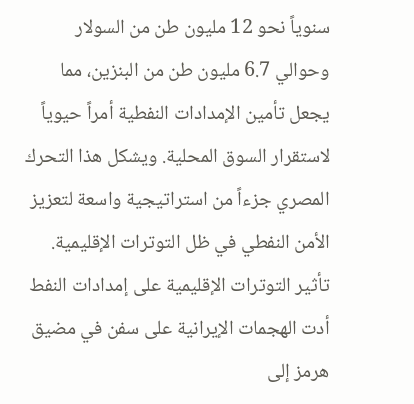سنوياً نحو 12 مليون طن من السولار وحوالي 6.7 مليون طن من البنزين، مما يجعل تأمين الإمدادات النفطية أمراً حيوياً لاستقرار السوق المحلية. ويشكل هذا التحرك المصري جزءاً من استراتيجية واسعة لتعزيز الأمن النفطي في ظل التوترات الإقليمية.
تأثير التوترات الإقليمية على إمدادات النفط
أدت الهجمات الإيرانية على سفن في مضيق هرمز إلى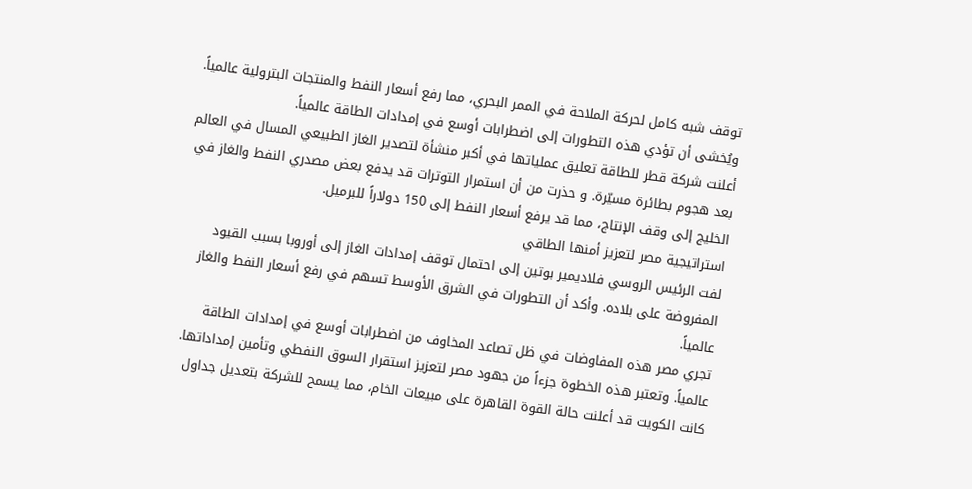توقف شبه كامل لحركة الملاحة في الممر البحري، مما رفع أسعار النفط والمنتجات البترولية عالمياً. ويُخشى أن تؤدي هذه التطورات إلى اضطرابات أوسع في إمدادات الطاقة عالمياً.
أعلنت شركة قطر للطاقة تعليق عملياتها في أكبر منشأة لتصدير الغاز الطبيعي المسال في العالم بعد هجوم بطائرة مسيّرة. و حذرت من أن استمرار التوترات قد يدفع بعض مصدري النفط والغاز في الخليج إلى وقف الإنتاج، مما قد يرفع أسعار النفط إلى 150 دولاراً للبرميل.
استراتيجية مصر لتعزيز أمنها الطاقي
لفت الرئيس الروسي فلاديمير بوتين إلى احتمال توقف إمدادات الغاز إلى أوروبا بسبب القيود المفروضة على بلاده. وأكد أن التطورات في الشرق الأوسط تسهم في رفع أسعار النفط والغاز عالمياً.
تجري مصر هذه المفاوضات في ظل تصاعد المخاوف من اضطرابات أوسع في إمدادات الطاقة عالمياً. وتعتبر هذه الخطوة جزءاً من جهود مصر لتعزيز استقرار السوق النفطي وتأمين إمداداتها.
كانت الكويت قد أعلنت حالة القوة القاهرة على مبيعات الخام، مما يسمح للشركة بتعديل جداول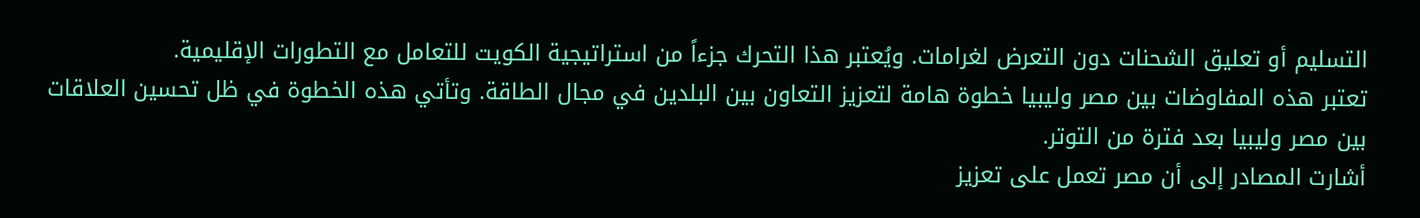التسليم أو تعليق الشحنات دون التعرض لغرامات. ويُعتبر هذا التحرك جزءاً من استراتيجية الكويت للتعامل مع التطورات الإقليمية.
تعتبر هذه المفاوضات بين مصر وليبيا خطوة هامة لتعزيز التعاون بين البلدين في مجال الطاقة. وتأتي هذه الخطوة في ظل تحسين العلاقات بين مصر وليبيا بعد فترة من التوتر.
أشارت المصادر إلى أن مصر تعمل على تعزيز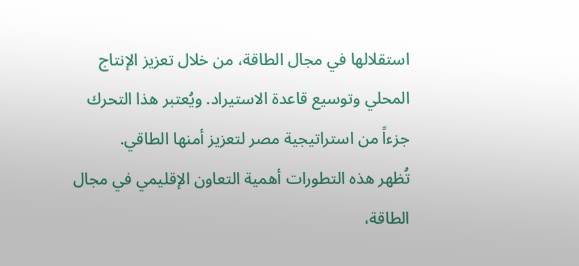استقلالها في مجال الطاقة، من خلال تعزيز الإنتاج المحلي وتوسيع قاعدة الاستيراد. ويُعتبر هذا التحرك جزءاً من استراتيجية مصر لتعزيز أمنها الطاقي.
تُظهر هذه التطورات أهمية التعاون الإقليمي في مجال الطاقة،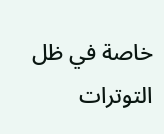خاصة في ظل التوترات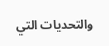والتحديات التي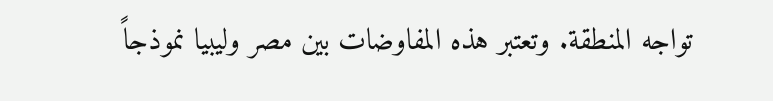تواجه المنطقة. وتعتبر هذه المفاوضات بين مصر وليبيا نموذجاً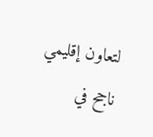لتعاون إقليمي ناجح في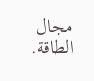مجال الطاقة.